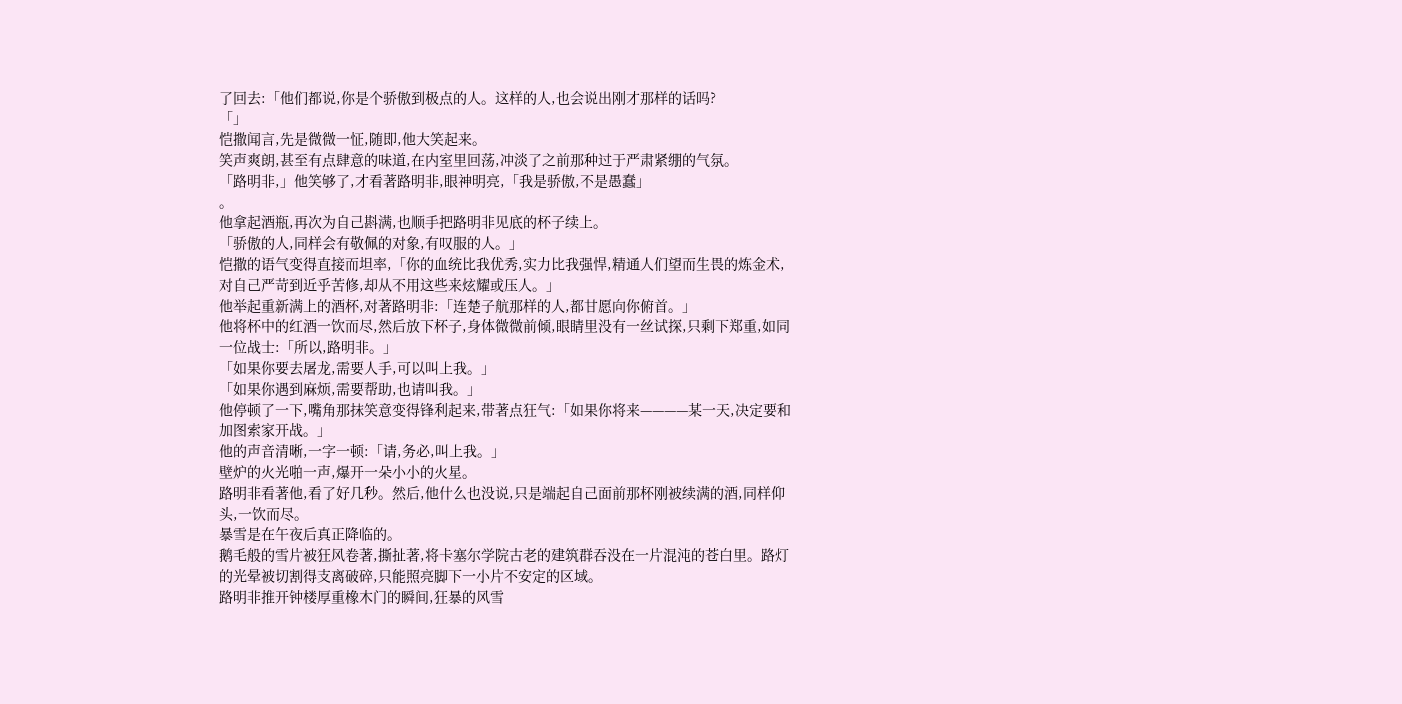了回去:「他们都说,你是个骄傲到极点的人。这样的人,也会说出刚才那样的话吗?
「」
恺撒闻言,先是微微一怔,随即,他大笑起来。
笑声爽朗,甚至有点肆意的味道,在内室里回荡,冲淡了之前那种过于严肃紧绷的气氛。
「路明非,」他笑够了,才看著路明非,眼神明亮,「我是骄傲,不是愚蠢」
。
他拿起酒瓶,再次为自己斟满,也顺手把路明非见底的杯子续上。
「骄傲的人,同样会有敬佩的对象,有叹服的人。」
恺撒的语气变得直接而坦率,「你的血统比我优秀,实力比我强悍,精通人们望而生畏的炼金术,对自己严苛到近乎苦修,却从不用这些来炫耀或压人。」
他举起重新满上的酒杯,对著路明非:「连楚子航那样的人,都甘愿向你俯首。」
他将杯中的红酒一饮而尽,然后放下杯子,身体微微前倾,眼睛里没有一丝试探,只剩下郑重,如同一位战士:「所以,路明非。」
「如果你要去屠龙,需要人手,可以叫上我。」
「如果你遇到麻烦,需要帮助,也请叫我。」
他停顿了一下,嘴角那抹笑意变得锋利起来,带著点狂气:「如果你将来————某一天,决定要和加图索家开战。」
他的声音清晰,一字一顿:「请,务必,叫上我。」
壁炉的火光啪一声,爆开一朵小小的火星。
路明非看著他,看了好几秒。然后,他什么也没说,只是端起自己面前那杯刚被续满的酒,同样仰头,一饮而尽。
暴雪是在午夜后真正降临的。
鹅毛般的雪片被狂风卷著,撕扯著,将卡塞尔学院古老的建筑群吞没在一片混沌的苍白里。路灯的光晕被切割得支离破碎,只能照亮脚下一小片不安定的区域。
路明非推开钟楼厚重橡木门的瞬间,狂暴的风雪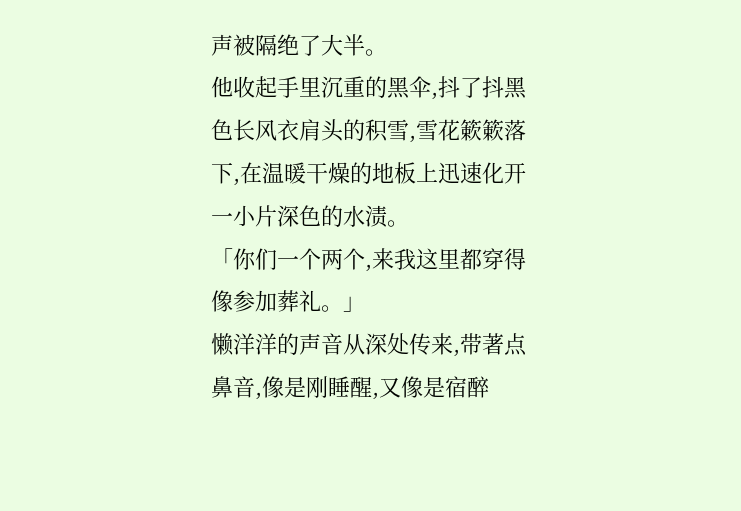声被隔绝了大半。
他收起手里沉重的黑伞,抖了抖黑色长风衣肩头的积雪,雪花簌簌落下,在温暖干燥的地板上迅速化开一小片深色的水渍。
「你们一个两个,来我这里都穿得像参加葬礼。」
懒洋洋的声音从深处传来,带著点鼻音,像是刚睡醒,又像是宿醉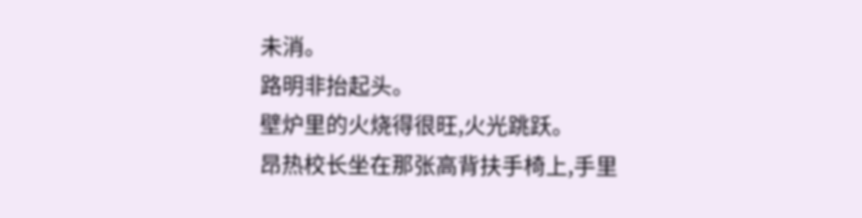未消。
路明非抬起头。
壁炉里的火烧得很旺,火光跳跃。
昂热校长坐在那张高背扶手椅上,手里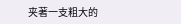夹著一支粗大的